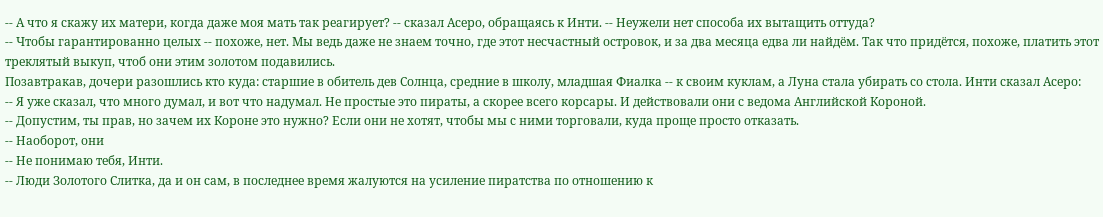-- А что я скажу их матери, когда даже моя мать так реагирует? -- сказал Асеро, обращаясь к Инти. -- Неужели нет способа их вытащить оттуда?
-- Чтобы гарантированно целых -- похоже, нет. Мы ведь даже не знаем точно, где этот несчастный островок, и за два месяца едва ли найдём. Так что придётся, похоже, платить этот треклятый выкуп, чтоб они этим золотом подавились.
Позавтракав, дочери разошлись кто куда: старшие в обитель дев Солнца, средние в школу, младшая Фиалка -- к своим куклам, а Луна стала убирать со стола. Инти сказал Асеро:
-- Я уже сказал, что много думал, и вот что надумал. Не простые это пираты, а скорее всего корсары. И действовали они с ведома Английской Короной.
-- Допустим, ты прав, но зачем их Короне это нужно? Если они не хотят, чтобы мы с ними торговали, куда проще просто отказать.
-- Наоборот, они
-- Не понимаю тебя, Инти.
-- Люди Золотого Слитка, да и он сам, в последнее время жалуются на усиление пиратства по отношению к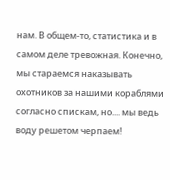нам. В общем-то, статистика и в самом деле тревожная. Конечно, мы стараемся наказывать охотников за нашими кораблями согласно спискам, но.... мы ведь воду решетом черпаем!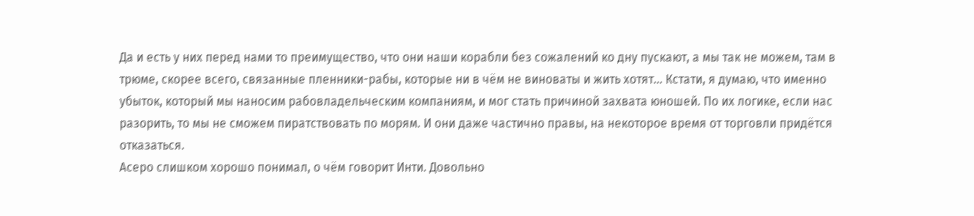Да и есть у них перед нами то преимущество, что они наши корабли без сожалений ко дну пускают, а мы так не можем, там в трюме, скорее всего, связанные пленники-рабы, которые ни в чём не виноваты и жить хотят... Кстати, я думаю, что именно убыток, который мы наносим рабовладельческим компаниям, и мог стать причиной захвата юношей. По их логике, если нас разорить, то мы не сможем пиратствовать по морям. И они даже частично правы, на некоторое время от торговли придётся отказаться.
Асеро слишком хорошо понимал, о чём говорит Инти. Довольно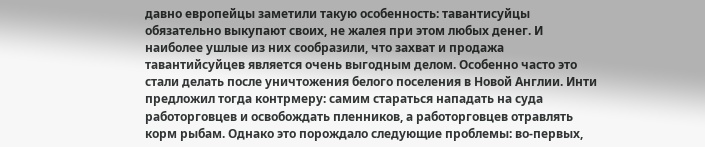давно европейцы заметили такую особенность: тавантисуйцы обязательно выкупают своих, не жалея при этом любых денег. И наиболее ушлые из них сообразили, что захват и продажа тавантийсуйцев является очень выгодным делом. Особенно часто это стали делать после уничтожения белого поселения в Новой Англии. Инти предложил тогда контрмеру: самим стараться нападать на суда работорговцев и освобождать пленников, а работорговцев отравлять корм рыбам. Однако это порождало следующие проблемы: во-первых,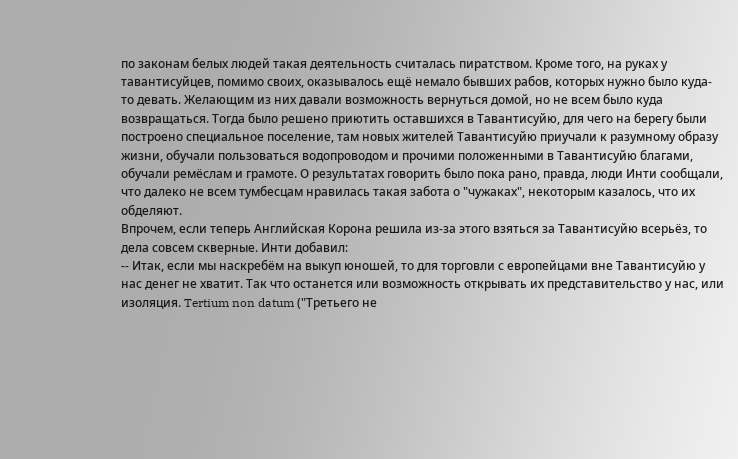по законам белых людей такая деятельность считалась пиратством. Кроме того, на руках у тавантисуйцев, помимо своих, оказывалось ещё немало бывших рабов, которых нужно было куда-то девать. Желающим из них давали возможность вернуться домой, но не всем было куда возвращаться. Тогда было решено приютить оставшихся в Тавантисуйю, для чего на берегу были построено специальное поселение, там новых жителей Тавантисуйю приучали к разумному образу жизни, обучали пользоваться водопроводом и прочими положенными в Тавантисуйю благами, обучали ремёслам и грамоте. О результатах говорить было пока рано, правда, люди Инти сообщали, что далеко не всем тумбесцам нравилась такая забота о "чужаках", некоторым казалось, что их обделяют.
Впрочем, если теперь Английская Корона решила из-за этого взяться за Тавантисуйю всерьёз, то дела совсем скверные. Инти добавил:
-- Итак, если мы наскребём на выкуп юношей, то для торговли с европейцами вне Тавантисуйю у нас денег не хватит. Так что останется или возможность открывать их представительство у нас, или изоляция. Tertium non datum ("Третьего не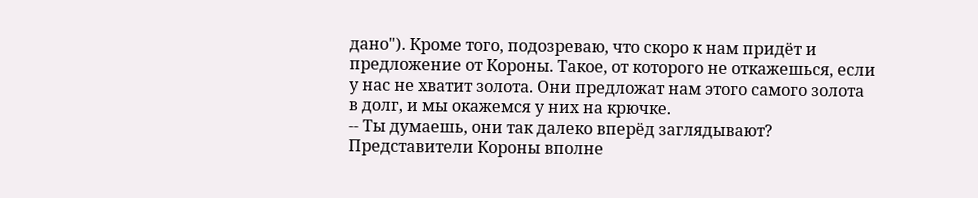дано"). Кроме того, подозреваю, что скоро к нам придёт и предложение от Короны. Такое, от которого не откажешься, если у нас не хватит золота. Они предложат нам этого самого золота в долг, и мы окажемся у них на крючке.
-- Ты думаешь, они так далеко вперёд заглядывают? Представители Короны вполне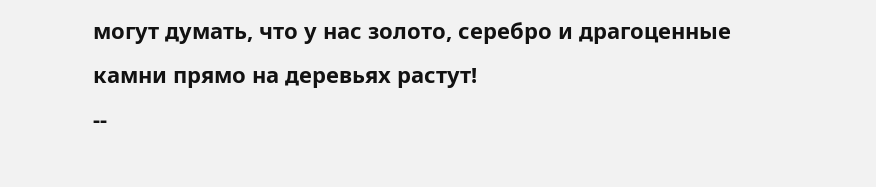могут думать, что у нас золото, серебро и драгоценные камни прямо на деревьях растут!
--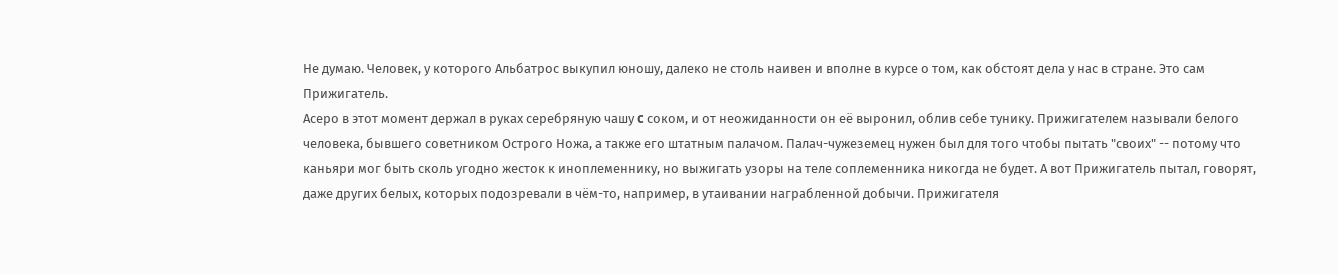Не думаю. Человек, у которого Альбатрос выкупил юношу, далеко не столь наивен и вполне в курсе о том, как обстоят дела у нас в стране. Это сам Прижигатель.
Асеро в этот момент держал в руках серебряную чашу c соком, и от неожиданности он её выронил, облив себе тунику. Прижигателем называли белого человека, бывшего советником Острого Ножа, а также его штатным палачом. Палач-чужеземец нужен был для того чтобы пытать "своих" -- потому что каньяри мог быть сколь угодно жесток к иноплеменнику, но выжигать узоры на теле соплеменника никогда не будет. А вот Прижигатель пытал, говорят, даже других белых, которых подозревали в чём-то, например, в утаивании награбленной добычи. Прижигателя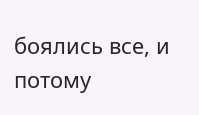боялись все, и потому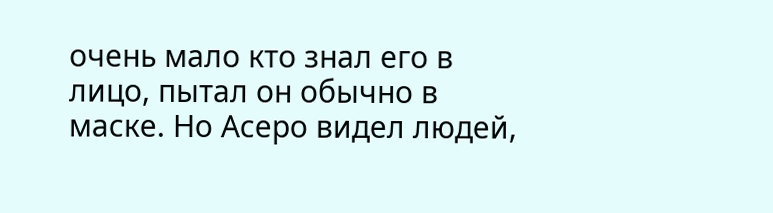очень мало кто знал его в лицо, пытал он обычно в маске. Но Асеро видел людей,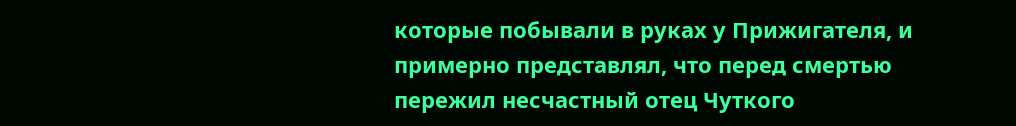которые побывали в руках у Прижигателя, и примерно представлял, что перед смертью пережил несчастный отец Чуткого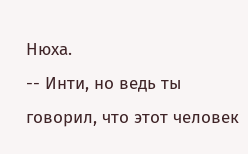Нюха.
-- Инти, но ведь ты говорил, что этот человек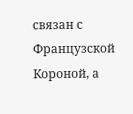связан с Французской Короной, а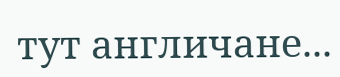тут англичане...